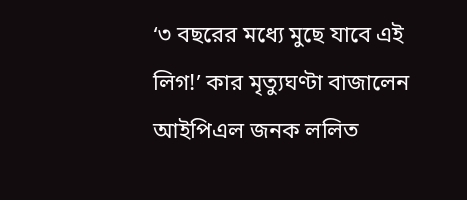‘৩ বছরের মধ্যে মুছে যাবে এই লিগ!’ কার মৃত্যুঘণ্টা বাজালেন আইপিএল জনক ললিত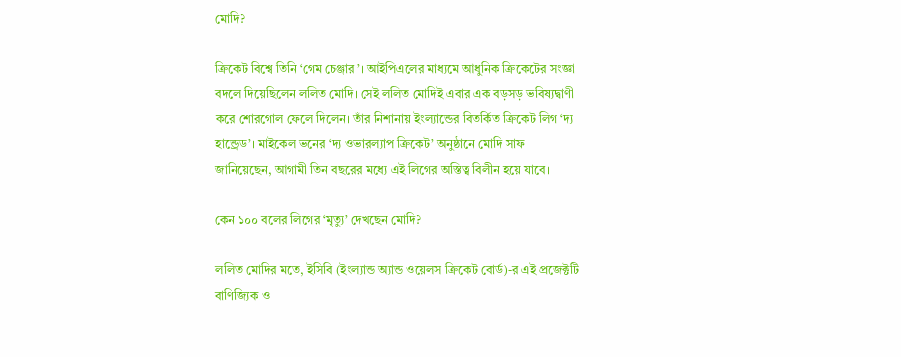মোদি?

ক্রিকেট বিশ্বে তিনি ‘গেম চেঞ্জার’। আইপিএলের মাধ্যমে আধুনিক ক্রিকেটের সংজ্ঞা বদলে দিয়েছিলেন ললিত মোদি। সেই ললিত মোদিই এবার এক বড়সড় ভবিষ্যদ্বাণী করে শোরগোল ফেলে দিলেন। তাঁর নিশানায় ইংল্যান্ডের বিতর্কিত ক্রিকেট লিগ ‘দ্য হান্ড্রেড’। মাইকেল ভনের ‘দ্য ওভারল্যাপ ক্রিকেট’ অনুষ্ঠানে মোদি সাফ জানিয়েছেন, আগামী তিন বছরের মধ্যে এই লিগের অস্তিত্ব বিলীন হয়ে যাবে।

কেন ১০০ বলের লিগের ‘মৃত্যু’ দেখছেন মোদি?

ললিত মোদির মতে, ইসিবি (ইংল্যান্ড অ্যান্ড ওয়েলস ক্রিকেট বোর্ড)-র এই প্রজেক্টটি বাণিজ্যিক ও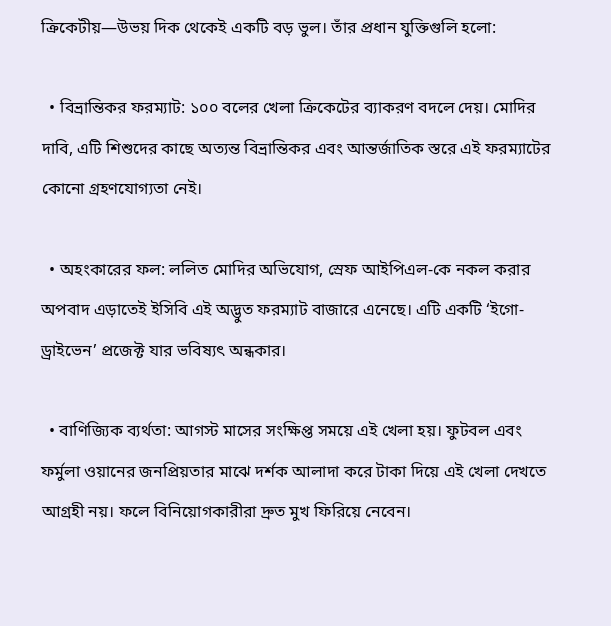ক্রিকেটীয়—উভয় দিক থেকেই একটি বড় ভুল। তাঁর প্রধান যুক্তিগুলি হলো:

  • বিভ্রান্তিকর ফরম্যাট: ১০০ বলের খেলা ক্রিকেটের ব্যাকরণ বদলে দেয়। মোদির দাবি, এটি শিশুদের কাছে অত্যন্ত বিভ্রান্তিকর এবং আন্তর্জাতিক স্তরে এই ফরম্যাটের কোনো গ্রহণযোগ্যতা নেই।

  • অহংকারের ফল: ললিত মোদির অভিযোগ, স্রেফ আইপিএল-কে নকল করার অপবাদ এড়াতেই ইসিবি এই অদ্ভুত ফরম্যাট বাজারে এনেছে। এটি একটি ‘ইগো-ড্রাইভেন’ প্রজেক্ট যার ভবিষ্যৎ অন্ধকার।

  • বাণিজ্যিক ব্যর্থতা: আগস্ট মাসের সংক্ষিপ্ত সময়ে এই খেলা হয়। ফুটবল এবং ফর্মুলা ওয়ানের জনপ্রিয়তার মাঝে দর্শক আলাদা করে টাকা দিয়ে এই খেলা দেখতে আগ্রহী নয়। ফলে বিনিয়োগকারীরা দ্রুত মুখ ফিরিয়ে নেবেন।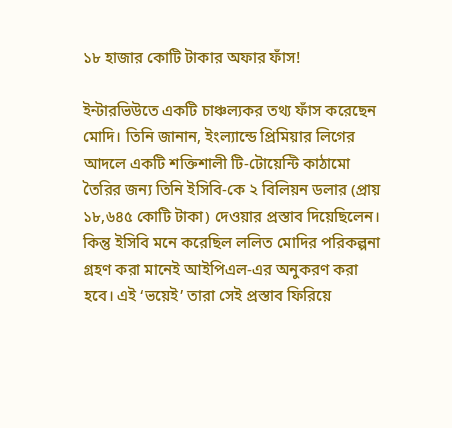১৮ হাজার কোটি টাকার অফার ফাঁস!

ইন্টারভিউতে একটি চাঞ্চল্যকর তথ্য ফাঁস করেছেন মোদি। তিনি জানান, ইংল্যান্ডে প্রিমিয়ার লিগের আদলে একটি শক্তিশালী টি-টোয়েন্টি কাঠামো তৈরির জন্য তিনি ইসিবি-কে ২ বিলিয়ন ডলার (প্রায় ১৮,৬৪৫ কোটি টাকা) দেওয়ার প্রস্তাব দিয়েছিলেন। কিন্তু ইসিবি মনে করেছিল ললিত মোদির পরিকল্পনা গ্রহণ করা মানেই আইপিএল-এর অনুকরণ করা হবে। এই ‘ভয়েই’ তারা সেই প্রস্তাব ফিরিয়ে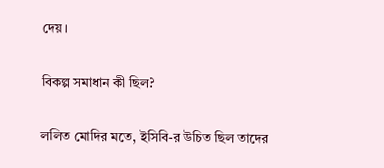দেয়।

বিকল্প সমাধান কী ছিল?

ললিত মোদির মতে, ইসিবি-র উচিত ছিল তাদের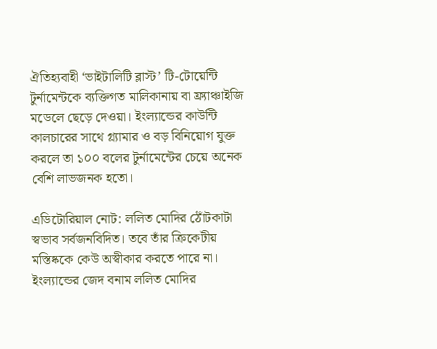ঐতিহ্যবাহী ‘ভাইটালিটি ব্লাস্ট’ টি-টোয়েন্টি টুর্নামেন্টকে ব্যক্তিগত মালিকানায় বা ফ্র্যাঞ্চাইজি মডেলে ছেড়ে দেওয়া। ইংল্যান্ডের কাউন্টি কালচারের সাথে গ্ল্যামার ও বড় বিনিয়োগ যুক্ত করলে তা ১০০ বলের টুর্নামেন্টের চেয়ে অনেক বেশি লাভজনক হতো।

এডিটোরিয়াল নোট: ললিত মোদির ঠোঁটকাটা স্বভাব সর্বজনবিদিত। তবে তাঁর ক্রিকেটীয় মস্তিষ্ককে কেউ অস্বীকার করতে পারে না। ইংল্যান্ডের জেদ বনাম ললিত মোদির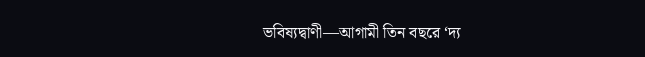ভবিষ্যদ্বাণী—আগামী তিন বছরে ‘দ্য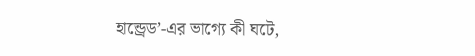হান্ড্রেড’-এর ভাগ্যে কী ঘটে,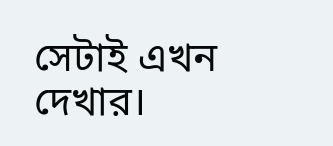সেটাই এখন দেখার।